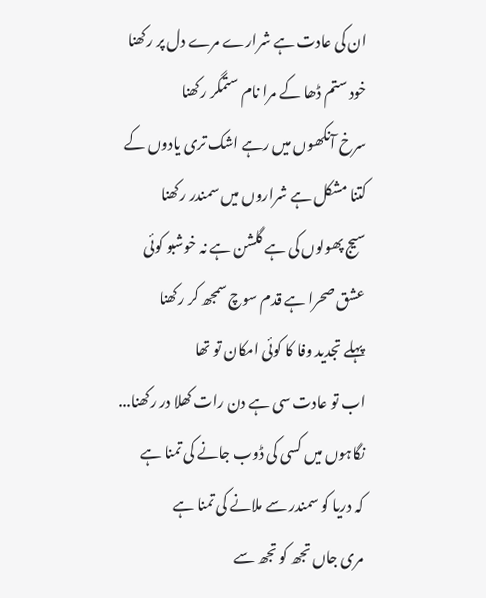ان کی عادت ہے شرارے مرے دل پر رکھنا
خود ستم ڈھا کے مرا نام ستمگر رکھنا
سرخ آنکھوں میں رہے اشک تری یادوں کے
کتنا مشکل ہے شراروں میں سمندر رکھنا
سیج پھولوں کی ہے گلشن ہے نہ خوشبو کوئی
عشق صحرا ہے قدم سوچ سمجھ کر رکھنا
پہلے تجدید وفا کا کوئی امکان تو تھا
اب تو عادت سی ہے دن رات کھلا در رکھنا...
نگاہوں میں کسی کی ڈوب جانے کی تمنا ہے
کہ دریا کو سمندر سے ملانے کی تمنا ہے
مری جاں تجھ کو تجھ سے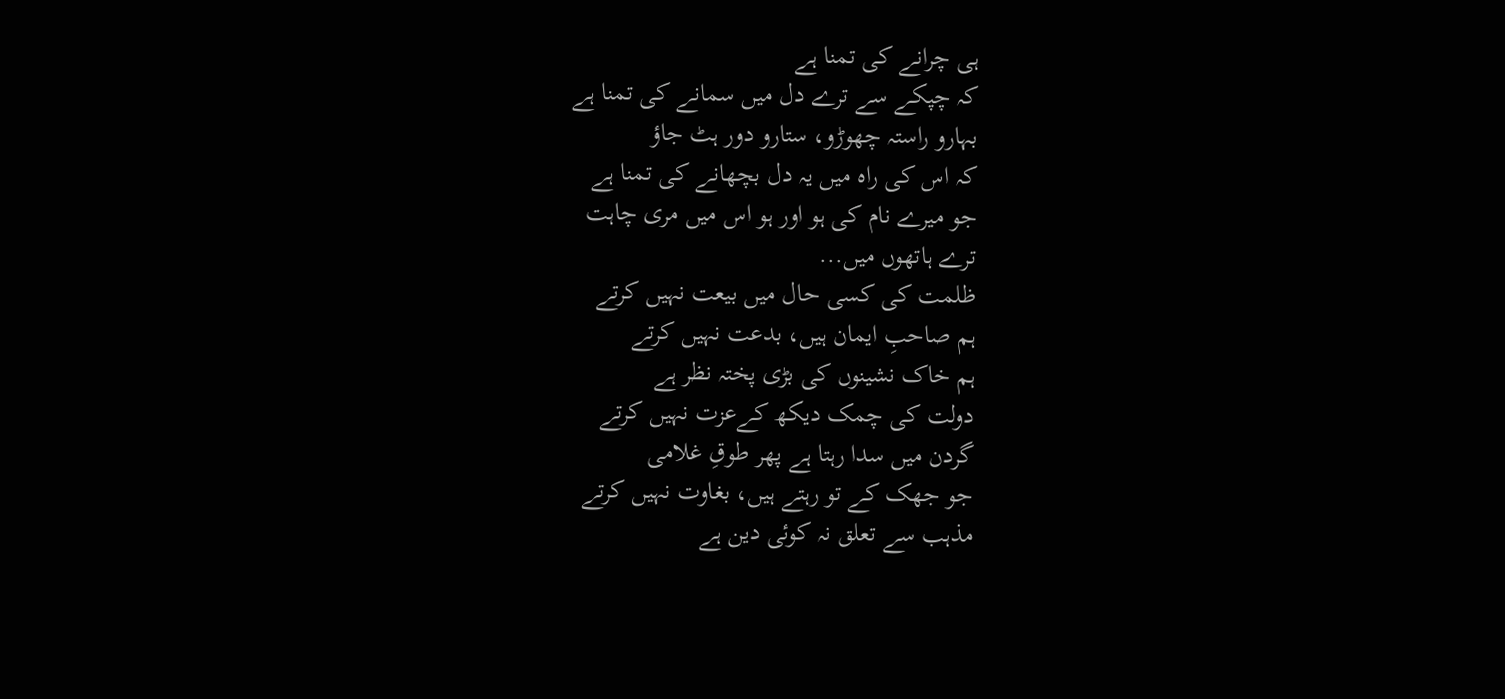ہی چرانے کی تمنا ہے
کہ چپکے سے ترے دل میں سمانے کی تمنا ہے
بہارو راستہ چھوڑو، ستارو دور ہٹ جاؤ
کہ اس کی راہ میں یہ دل بچھانے کی تمنا ہے
جو میرے نام کی ہو اور ہو اس میں مری چاہت
ترے ہاتھوں میں...
ظلمت کی کسی حال میں بیعت نہیں کرتے
ہم صاحبِ ایمان ہیں، بدعت نہیں کرتے
ہم خاک نشینوں کی بڑی پختہ نظر ہے
دولت کی چمک دیکھ کےعزت نہیں کرتے
گردن میں سدا رہتا ہے پھر طوقِ غلامی
جو جھک کے تو رہتے ہیں، بغاوت نہیں کرتے
مذہب سے تعلق نہ کوئی دین ہے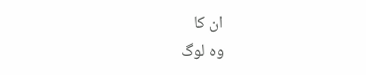ان کا
وہ لوگ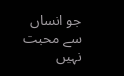جو انساں سے محبت نہیں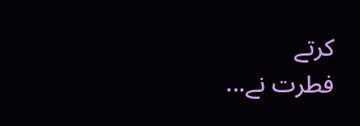کرتے
فطرت نے...